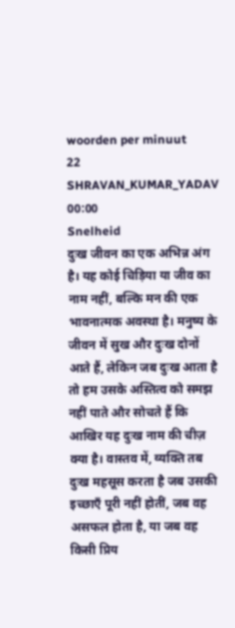woorden per minuut
22
SHRAVAN_KUMAR_YADAV
00:00
Snelheid
दुःख जीवन का एक अभिन्न अंग है। यह कोई चिड़िया या जीव का नाम नहीं, बल्कि मन की एक भावनात्मक अवस्था है। मनुष्य के जीवन में सुख और दुःख दोनों आते हैं, लेकिन जब दुःख आता है तो हम उसके अस्तित्व को समझ नहीं पाते और सोचते हैं कि आखिर यह दुःख नाम की चीज़ क्या है। वास्तव में, व्यक्ति तब दुःख महसूस करता है जब उसकी इच्छाएँ पूरी नहीं होतीं, जब वह असफल होता है, या जब वह किसी प्रिय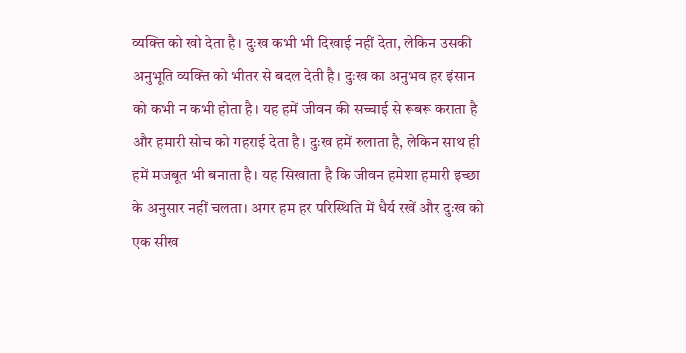व्यक्ति को खो देता है। दुःख कभी भी दिखाई नहीं देता, लेकिन उसकी अनुभूति व्यक्ति को भीतर से बदल देती है। दुःख का अनुभव हर इंसान को कभी न कभी होता है। यह हमें जीवन की सच्चाई से रूबरू कराता है और हमारी सोच को गहराई देता है। दुःख हमें रुलाता है, लेकिन साथ ही हमें मजबूत भी बनाता है। यह सिखाता है कि जीवन हमेशा हमारी इच्छा के अनुसार नहीं चलता। अगर हम हर परिस्थिति में धैर्य रखें और दुःख को एक सीख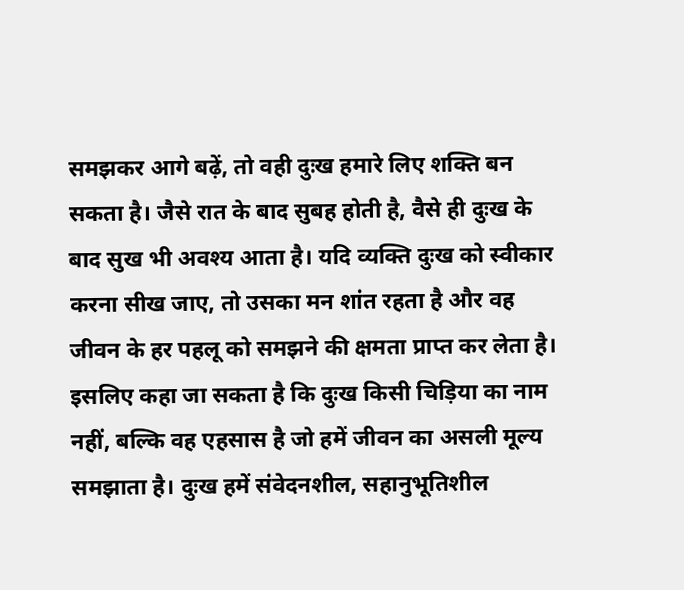समझकर आगे बढ़ें, तो वही दुःख हमारे लिए शक्ति बन सकता है। जैसे रात के बाद सुबह होती है, वैसे ही दुःख के बाद सुख भी अवश्य आता है। यदि व्यक्ति दुःख को स्वीकार करना सीख जाए, तो उसका मन शांत रहता है और वह जीवन के हर पहलू को समझने की क्षमता प्राप्त कर लेता है। इसलिए कहा जा सकता है कि दुःख किसी चिड़िया का नाम नहीं, बल्कि वह एहसास है जो हमें जीवन का असली मूल्य समझाता है। दुःख हमें संवेदनशील, सहानुभूतिशील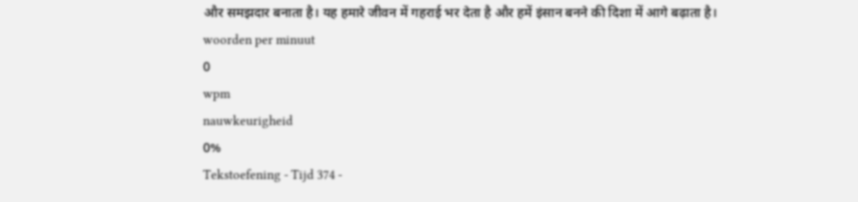और समझदार बनाता है। यह हमारे जीवन में गहराई भर देता है और हमें इंसान बनने की दिशा में आगे बढ़ाता है।
woorden per minuut
0
wpm
nauwkeurigheid
0%
Tekstoefening - Tijd 374 -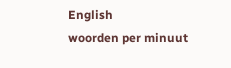English
woorden per minuut